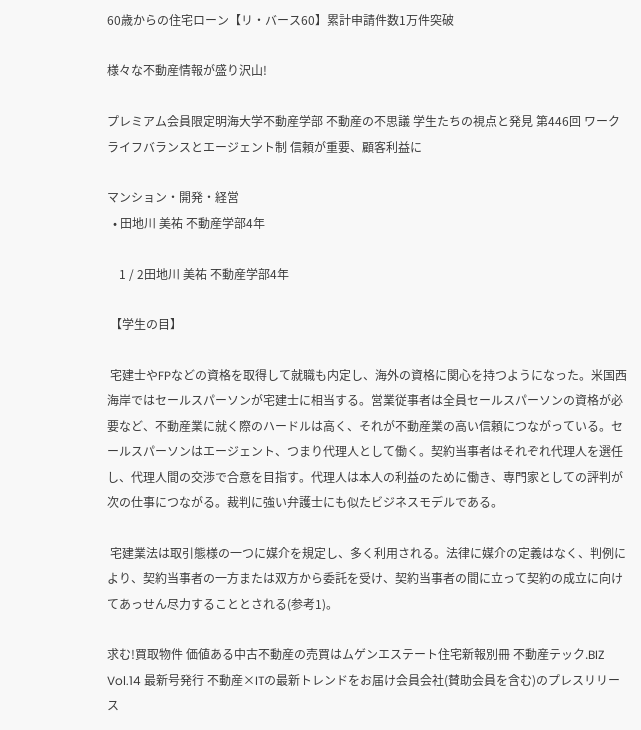60歳からの住宅ローン【リ・バース60】累計申請件数1万件突破

様々な不動産情報が盛り沢山!

プレミアム会員限定明海大学不動産学部 不動産の不思議 学生たちの視点と発見 第446回 ワークライフバランスとエージェント制 信頼が重要、顧客利益に

マンション・開発・経営
  • 田地川 美祐 不動産学部4年

    1 / 2田地川 美祐 不動産学部4年

 【学生の目】

 宅建士やFPなどの資格を取得して就職も内定し、海外の資格に関心を持つようになった。米国西海岸ではセールスパーソンが宅建士に相当する。営業従事者は全員セールスパーソンの資格が必要など、不動産業に就く際のハードルは高く、それが不動産業の高い信頼につながっている。セールスパーソンはエージェント、つまり代理人として働く。契約当事者はそれぞれ代理人を選任し、代理人間の交渉で合意を目指す。代理人は本人の利益のために働き、専門家としての評判が次の仕事につながる。裁判に強い弁護士にも似たビジネスモデルである。

 宅建業法は取引態様の一つに媒介を規定し、多く利用される。法律に媒介の定義はなく、判例により、契約当事者の一方または双方から委託を受け、契約当事者の間に立って契約の成立に向けてあっせん尽力することとされる(参考1)。

求む!買取物件 価値ある中古不動産の売買はムゲンエステート住宅新報別冊 不動産テック.BIZ Vol.14 最新号発行 不動産×ITの最新トレンドをお届け会員会社(賛助会員を含む)のプレスリリース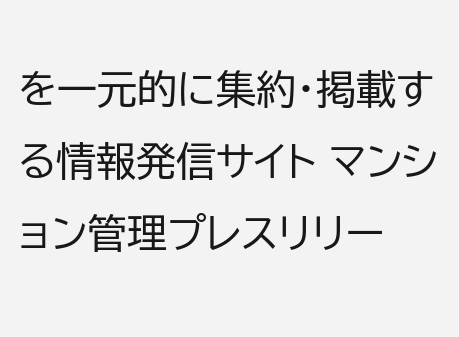を一元的に集約・掲載する情報発信サイト マンション管理プレスリリー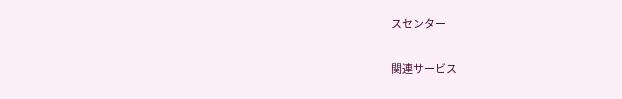スセンター

関連サービス